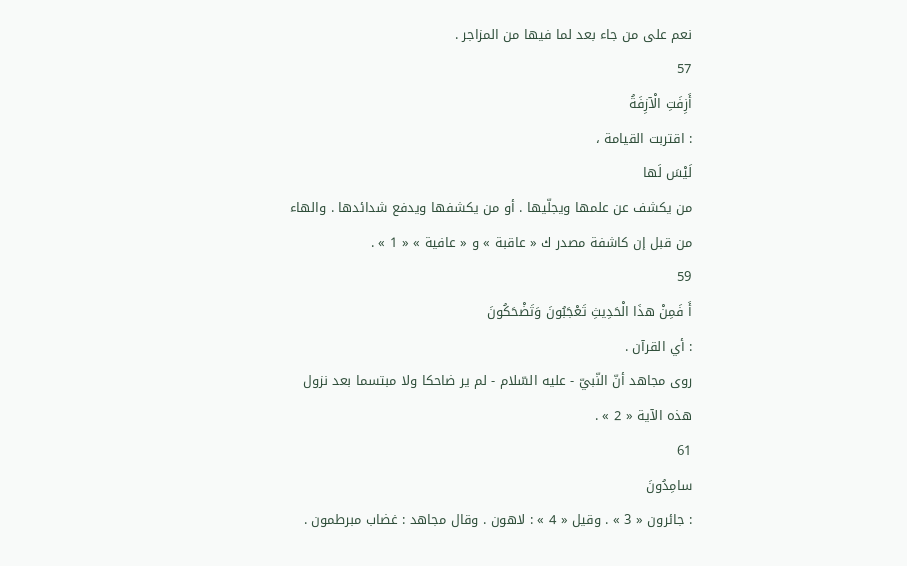نعم على من جاء بعد لما فيها من المزاجر .
57
أَزِفَتِ الْآزِفَةُ
: اقتربت القيامة ،
لَيْسَ لَها
من يكشف عن علمها ويجلّيها . أو من يكشفها ويدفع شدائدها . والهاء من قبل إن كاشفة مصدر ك « عاقبة » و « عافية » « 1 » .
59
أَ فَمِنْ هذَا الْحَدِيثِ تَعْجَبُونَ وَتَضْحَكُونَ
: أي القرآن .
روى مجاهد أنّ النّبيّ - عليه السّلام - لم ير ضاحكا ولا مبتسما بعد نزول هذه الآية « 2 » .
61
سامِدُونَ
: جائرون « 3 » . وقيل « 4 » : لاهون . وقال مجاهد : غضاب مبرطمون .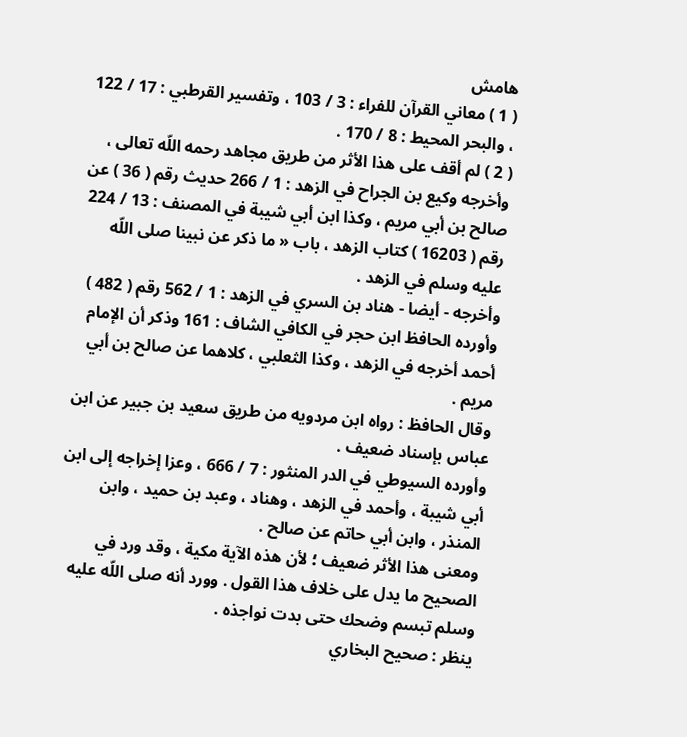هامش
( 1 ) معاني القرآن للفراء : 3 / 103 ، وتفسير القرطبي : 17 / 122 ، والبحر المحيط : 8 / 170 .
( 2 ) لم أقف على هذا الأثر من طريق مجاهد رحمه اللّه تعالى ، وأخرجه وكيع بن الجراح في الزهد : 1 / 266 حديث رقم ( 36 ) عن صالح بن أبي مريم ، وكذا ابن أبي شيبة في المصنف : 13 / 224 رقم ( 16203 ) كتاب الزهد ، باب « ما ذكر عن نبينا صلى اللّه عليه وسلم في الزهد .
وأخرجه - أيضا - هناد بن السري في الزهد : 1 / 562 رقم ( 482 ) وأورده الحافظ ابن حجر في الكافي الشاف : 161 وذكر أن الإمام أحمد أخرجه في الزهد ، وكذا الثعلبي ، كلاهما عن صالح بن أبي مريم .
وقال الحافظ : رواه ابن مردويه من طريق سعيد بن جبير عن ابن عباس بإسناد ضعيف .
وأورده السيوطي في الدر المنثور : 7 / 666 ، وعزا إخراجه إلى ابن أبي شيبة ، وأحمد في الزهد ، وهناد ، وعبد بن حميد ، وابن المنذر ، وابن أبي حاتم عن صالح .
ومعنى هذا الأثر ضعيف ؛ لأن هذه الآية مكية ، وقد ورد في الصحيح ما يدل على خلاف هذا القول . وورد أنه صلى اللّه عليه وسلم تبسم وضحك حتى بدت نواجذه .
ينظر : صحيح البخاري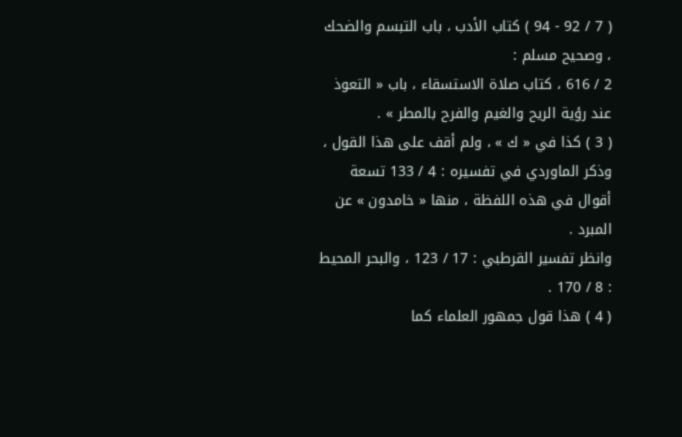( 7 / 92 - 94 ) كتاب الأدب ، باب التبسم والضحك ، وصحيح مسلم :
2 / 616 ، كتاب صلاة الاستسقاء ، باب « التعوذ عند رؤية الريح والغيم والفرح بالمطر » .
( 3 ) كذا في « ك » ، ولم أقف على هذا القول ، وذكر الماوردي في تفسيره : 4 / 133 تسعة أقوال في هذه اللفظة ، منها « خامدون » عن المبرد .
وانظر تفسير القرطبي : 17 / 123 ، والبحر المحيط : 8 / 170 .
( 4 ) هذا قول جمهور العلماء كما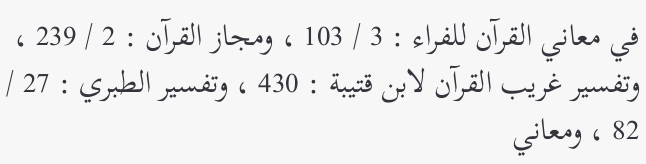في معاني القرآن للفراء : 3 / 103 ، ومجاز القرآن : 2 / 239 ، وتفسير غريب القرآن لابن قتيبة : 430 ، وتفسير الطبري : 27 / 82 ، ومعاني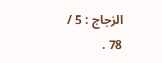الزجاج : 5 / 78 .